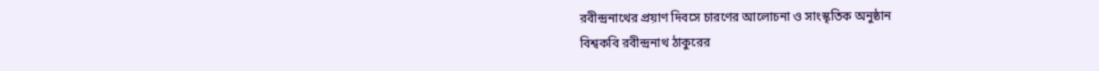রবীন্দ্রনাথের প্রয়াণ দিবসে চারণের আলোচনা ও সাংস্কৃতিক অনুষ্ঠান
বিশ্বকবি রবীন্দ্রনাথ ঠাকুরের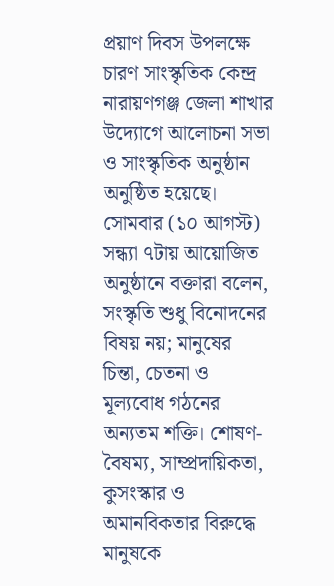প্রয়াণ দিবস উপলক্ষে চারণ সাংস্কৃতিক কেন্দ্র নারায়ণগঞ্জ জেলা শাখার উদ্যোগে আলোচনা সভা ও সাংস্কৃতিক অনুষ্ঠান অনুষ্ঠিত হয়েছে।
সোমবার (১০ আগস্ট) সন্ধ্যা ৭টায় আয়োজিত অনুষ্ঠানে বক্তারা বলেন, সংস্কৃতি শুধু বিনোদনের বিষয় নয়; মানুষের চিন্তা, চেতনা ও মূল্যবোধ গঠনের অন্যতম শক্তি। শোষণ-বৈষম্য, সাম্প্রদায়িকতা, কুসংস্কার ও অমানবিকতার বিরুদ্ধে মানুষকে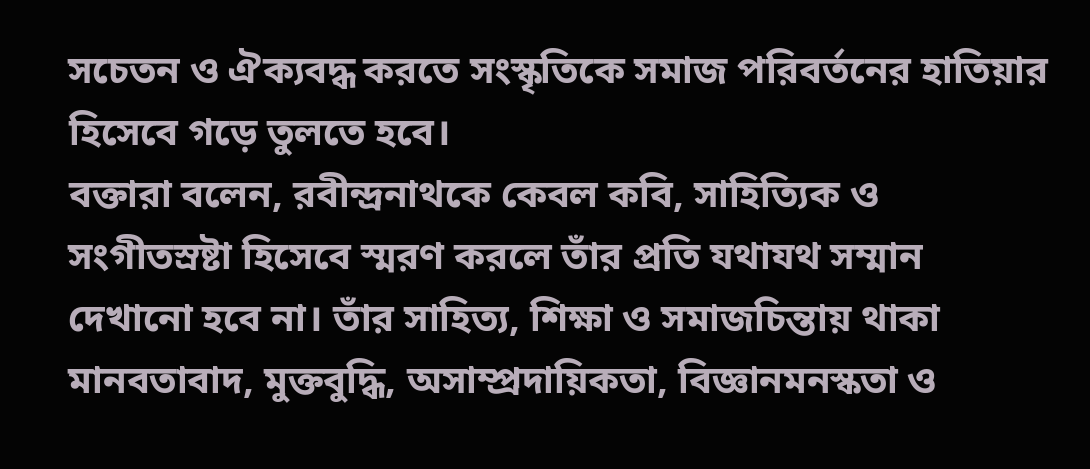সচেতন ও ঐক্যবদ্ধ করতে সংস্কৃতিকে সমাজ পরিবর্তনের হাতিয়ার হিসেবে গড়ে তুলতে হবে।
বক্তারা বলেন, রবীন্দ্রনাথকে কেবল কবি, সাহিত্যিক ও সংগীতস্রষ্টা হিসেবে স্মরণ করলে তাঁর প্রতি যথাযথ সম্মান দেখানো হবে না। তাঁর সাহিত্য, শিক্ষা ও সমাজচিন্তায় থাকা মানবতাবাদ, মুক্তবুদ্ধি, অসাম্প্রদায়িকতা, বিজ্ঞানমনস্কতা ও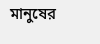মানুষের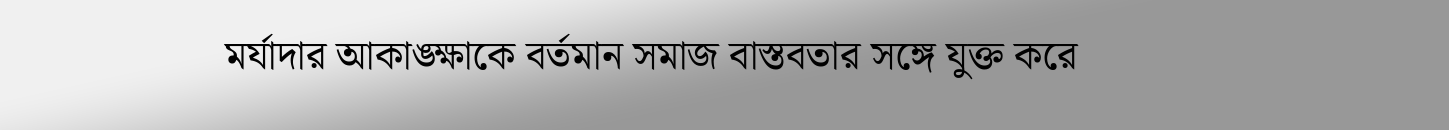মর্যাদার আকাঙ্ক্ষাকে বর্তমান সমাজ বাস্তবতার সঙ্গে যুক্ত করে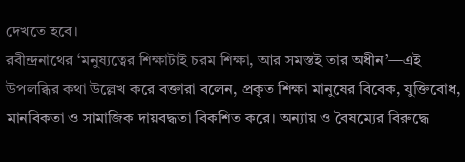দেখতে হবে।
রবীন্দ্রনাথের ‘মনুষ্যত্বের শিক্ষাটাই চরম শিক্ষা, আর সমস্তই তার অধীন’—এই উপলব্ধির কথা উল্লেখ করে বক্তারা বলেন, প্রকৃত শিক্ষা মানুষের বিবেক, যুক্তিবোধ, মানবিকতা ও সামাজিক দায়বদ্ধতা বিকশিত করে। অন্যায় ও বৈষম্যের বিরুদ্ধে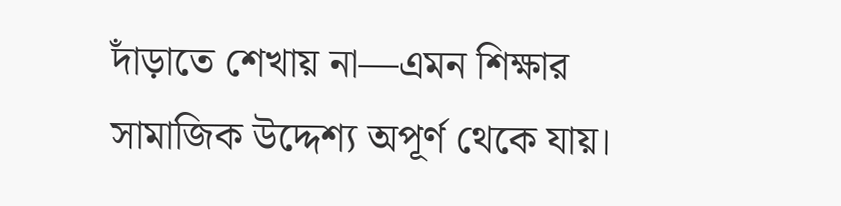দাঁড়াতে শেখায় না—এমন শিক্ষার সামাজিক উদ্দেশ্য অপূর্ণ থেকে যায়।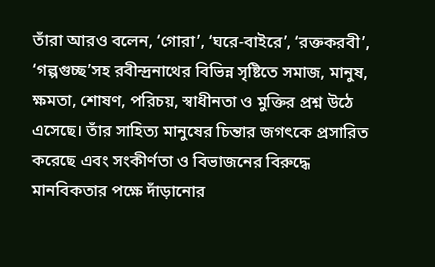তাঁরা আরও বলেন, ‘গোরা’, ‘ঘরে-বাইরে’, ‘রক্তকরবী’, ‘গল্পগুচ্ছ’সহ রবীন্দ্রনাথের বিভিন্ন সৃষ্টিতে সমাজ, মানুষ, ক্ষমতা, শোষণ, পরিচয়, স্বাধীনতা ও মুক্তির প্রশ্ন উঠে এসেছে। তাঁর সাহিত্য মানুষের চিন্তার জগৎকে প্রসারিত করেছে এবং সংকীর্ণতা ও বিভাজনের বিরুদ্ধে মানবিকতার পক্ষে দাঁড়ানোর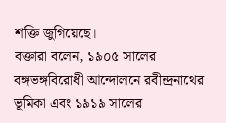শক্তি জুগিয়েছে।
বক্তারা বলেন, ১৯০৫ সালের বঙ্গভঙ্গবিরোধী আন্দোলনে রবীন্দ্রনাথের ভূমিকা এবং ১৯১৯ সালের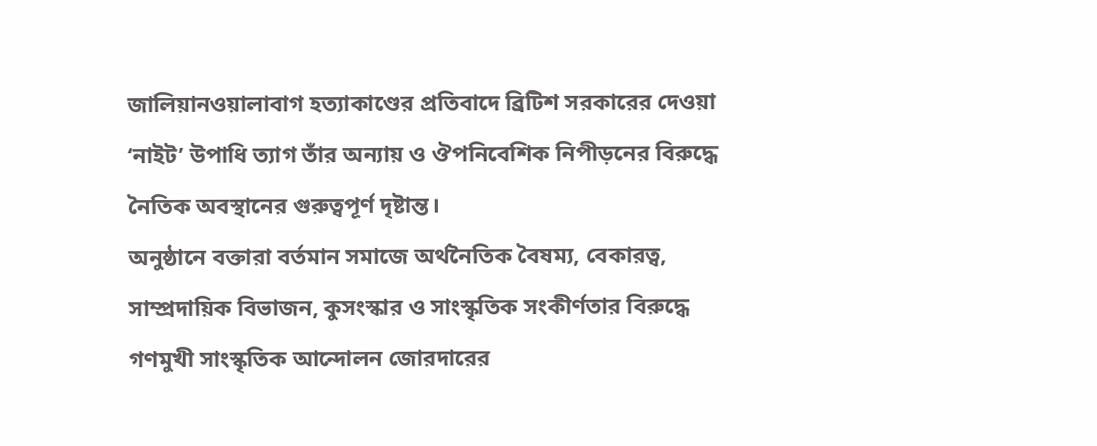জালিয়ানওয়ালাবাগ হত্যাকাণ্ডের প্রতিবাদে ব্রিটিশ সরকারের দেওয়া ‘নাইট’ উপাধি ত্যাগ তাঁর অন্যায় ও ঔপনিবেশিক নিপীড়নের বিরুদ্ধে নৈতিক অবস্থানের গুরুত্বপূর্ণ দৃষ্টান্ত।
অনুষ্ঠানে বক্তারা বর্তমান সমাজে অর্থনৈতিক বৈষম্য, বেকারত্ব, সাম্প্রদায়িক বিভাজন, কুসংস্কার ও সাংস্কৃতিক সংকীর্ণতার বিরুদ্ধে গণমুখী সাংস্কৃতিক আন্দোলন জোরদারের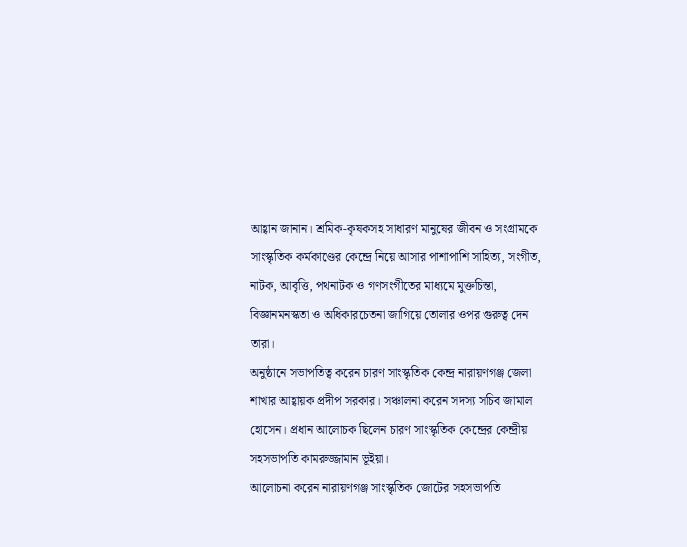আহ্বান জানান। শ্রমিক-কৃষকসহ সাধারণ মানুষের জীবন ও সংগ্রামকে সাংস্কৃতিক কর্মকাণ্ডের কেন্দ্রে নিয়ে আসার পাশাপাশি সাহিত্য, সংগীত, নাটক, আবৃত্তি, পথনাটক ও গণসংগীতের মাধ্যমে মুক্তচিন্তা, বিজ্ঞানমনস্কতা ও অধিকারচেতনা জাগিয়ে তোলার ওপর গুরুত্ব দেন তারা।
অনুষ্ঠানে সভাপতিত্ব করেন চারণ সাংস্কৃতিক কেন্দ্র নারায়ণগঞ্জ জেলা শাখার আহ্বায়ক প্রদীপ সরকার। সঞ্চালনা করেন সদস্য সচিব জামাল হোসেন। প্রধান আলোচক ছিলেন চারণ সাংস্কৃতিক কেন্দ্রের কেন্দ্রীয় সহসভাপতি কামরুজ্জামান ভূইয়া।
আলোচনা করেন নারায়ণগঞ্জ সাংস্কৃতিক জোটের সহসভাপতি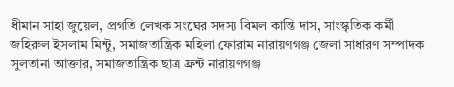ধীমান সাহা জুয়েল, প্রগতি লেখক সংঘের সদস্য বিমল কান্তি দাস, সাংস্কৃতিক কর্মী জহিরুল ইসলাম মিন্টু, সমাজতান্ত্রিক মহিলা ফোরাম নারায়ণগঞ্জ জেলা সাধারণ সম্পাদক সুলতানা আক্তার, সমাজতান্ত্রিক ছাত্র ফ্রন্ট নারায়ণগঞ্জ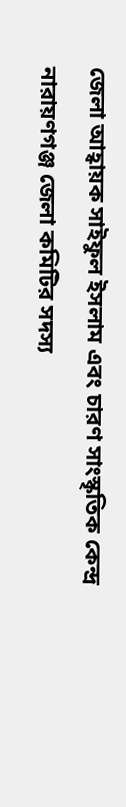জেলা আহ্বায়ক সাইফুল ইসলাম এবং চারণ সাংস্কৃতিক কেন্দ্র নারায়ণগঞ্জ জেলা কমিটির সদস্য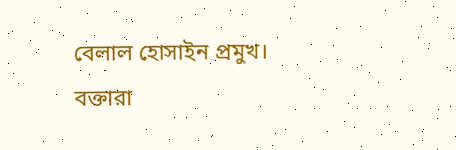বেলাল হোসাইন প্রমুখ।
বক্তারা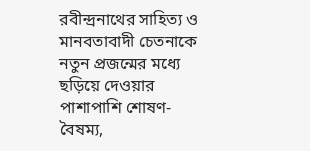রবীন্দ্রনাথের সাহিত্য ও মানবতাবাদী চেতনাকে নতুন প্রজন্মের মধ্যে ছড়িয়ে দেওয়ার পাশাপাশি শোষণ-বৈষম্য,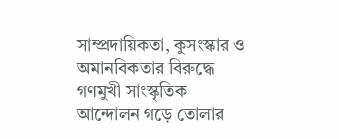সাম্প্রদায়িকতা, কুসংস্কার ও অমানবিকতার বিরুদ্ধে গণমুখী সাংস্কৃতিক আন্দোলন গড়ে তোলার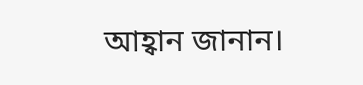আহ্বান জানান।